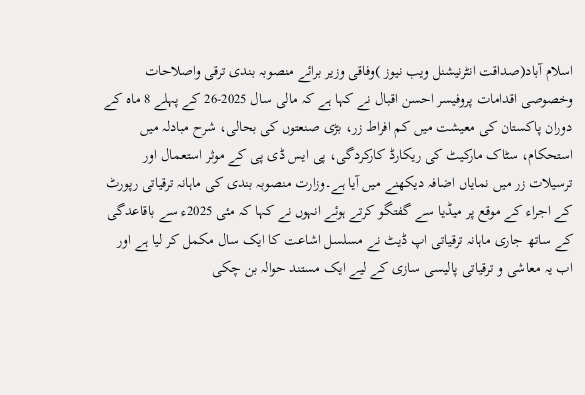اسلام آباد(صداقت انٹرنیشنل ویب نیوز )وفاقی وزیر برائے منصوبہ بندی ترقی واصلاحات وخصوصی اقدامات پروفیسر احسن اقبال نے کہا ہے کہ مالی سال 2025-26 کے پہلے 8 ماہ کے دوران پاکستان کی معیشت میں کم افراط زر، بڑی صنعتوں کی بحالی، شرح مبادلہ میں استحکام، سٹاک مارکیٹ کی ریکارڈ کارکردگی، پی ایس ڈی پی کے موثر استعمال اور ترسیلات زر میں نمایاں اضافہ دیکھنے میں آیا ہے۔وزارت منصوبہ بندی کی ماہانہ ترقیاتی رپورٹ کے اجراء کے موقع پر میڈیا سے گفتگو کرتے ہوئے انہوں نے کہا کہ مئی 2025ء سے باقاعدگی کے ساتھ جاری ماہانہ ترقیاتی اپ ڈیٹ نے مسلسل اشاعت کا ایک سال مکمل کر لیا ہے اور اب یہ معاشی و ترقیاتی پالیسی سازی کے لیے ایک مستند حوالہ بن چکی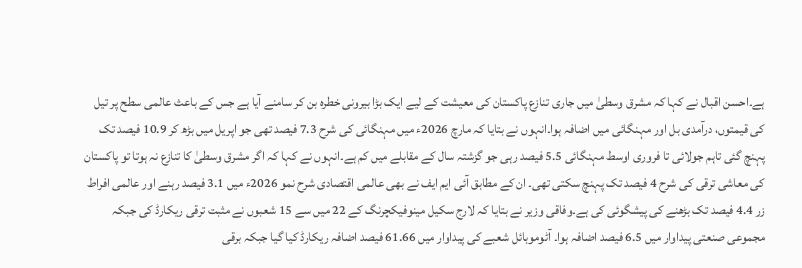ہے۔احسن اقبال نے کہا کہ مشرق وسطیٰ میں جاری تنازع پاکستان کی معیشت کے لیے ایک بڑا بیرونی خطرہ بن کر سامنے آیا ہے جس کے باعث عالمی سطح پر تیل کی قیمتوں، درآمدی بل اور مہنگائی میں اضافہ ہوا۔انہوں نے بتایا کہ مارچ 2026ء میں مہنگائی کی شرح 7.3 فیصد تھی جو اپریل میں بڑھ کر 10.9 فیصد تک پہنچ گئی تاہم جولائی تا فروری اوسط مہنگائی 5.5 فیصد رہی جو گزشتہ سال کے مقابلے میں کم ہے۔انہوں نے کہا کہ اگر مشرق وسطیٰ کا تنازع نہ ہوتا تو پاکستان کی معاشی ترقی کی شرح 4 فیصد تک پہنچ سکتی تھی۔ ان کے مطابق آئی ایم ایف نے بھی عالمی اقتصادی شرح نمو 2026ء میں 3.1 فیصد رہنے اور عالمی افراط زر 4.4 فیصد تک بڑھنے کی پیشگوئی کی ہے۔وفاقی وزیر نے بتایا کہ لارج سکیل مینوفیکچرنگ کے 22 میں سے 15 شعبوں نے مثبت ترقی ریکارڈ کی جبکہ مجموعی صنعتی پیداوار میں 6.5 فیصد اضافہ ہوا۔ آٹوموبائل شعبے کی پیداوار میں 61.66 فیصد اضافہ ریکارڈ کیا گیا جبکہ برقی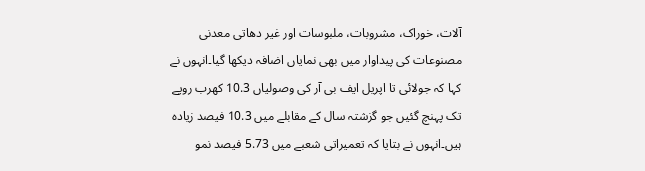آلات، خوراک، مشروبات، ملبوسات اور غیر دھاتی معدنی مصنوعات کی پیداوار میں بھی نمایاں اضافہ دیکھا گیا۔انہوں نے کہا کہ جولائی تا اپریل ایف بی آر کی وصولیاں 10.3 کھرب روپے تک پہنچ گئیں جو گزشتہ سال کے مقابلے میں 10.3 فیصد زیادہ ہیں۔انہوں نے بتایا کہ تعمیراتی شعبے میں 5.73 فیصد نمو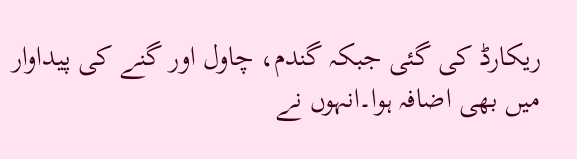ریکارڈ کی گئی جبکہ گندم، چاول اور گنے کی پیداوار میں بھی اضافہ ہوا۔انہوں نے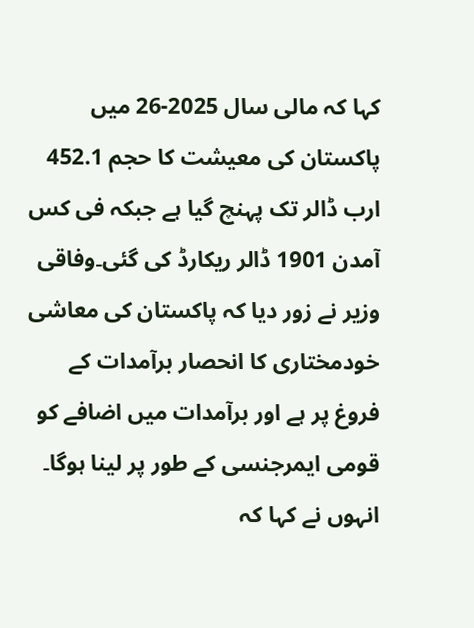کہا کہ مالی سال 2025-26 میں پاکستان کی معیشت کا حجم 452.1 ارب ڈالر تک پہنچ گیا ہے جبکہ فی کس آمدن 1901 ڈالر ریکارڈ کی گئی۔وفاقی وزیر نے زور دیا کہ پاکستان کی معاشی خودمختاری کا انحصار برآمدات کے فروغ پر ہے اور برآمدات میں اضافے کو قومی ایمرجنسی کے طور پر لینا ہوگا۔ انہوں نے کہا کہ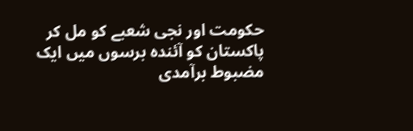حکومت اور نجی شعبے کو مل کر پاکستان کو آئندہ برسوں میں ایک مضبوط برآمدی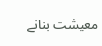معیشت بنانے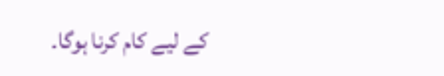کے لیے کام کرنا ہوگا۔